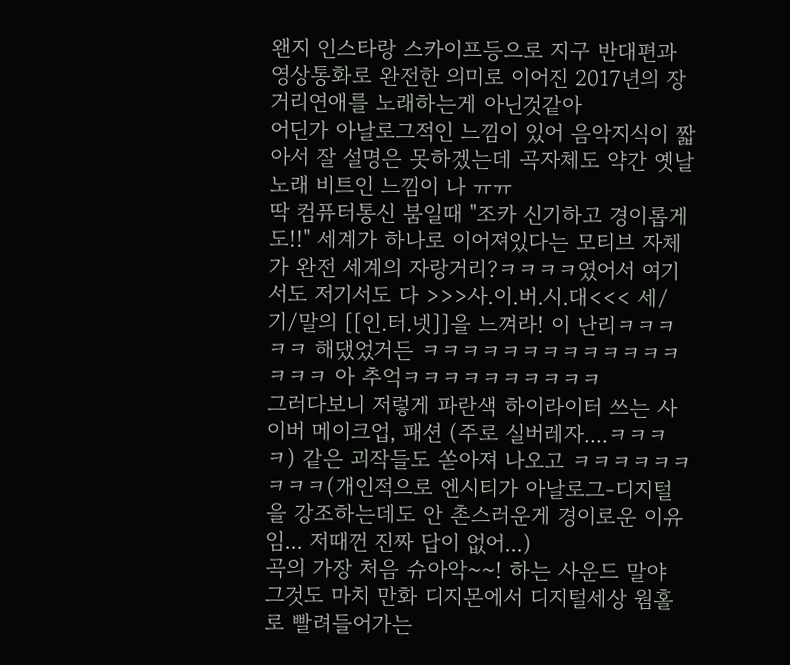왠지 인스타랑 스카이프등으로 지구 반대편과 영상통화로 완전한 의미로 이어진 2017년의 장거리연애를 노래하는게 아닌것같아
어딘가 아날로그적인 느낌이 있어 음악지식이 짧아서 잘 설명은 못하겠는데 곡자체도 약간 옛날 노래 비트인 느낌이 나 ㅠㅠ
딱 컴퓨터통신 붐일때 "조카 신기하고 경이롭게도!!" 세계가 하나로 이어져있다는 모티브 자체가 완전 세계의 자랑거리?ㅋㅋㅋㅋ였어서 여기서도 저기서도 다 >>>사.이.버.시.대<<< 세/기/말의 [[인.터.넷]]을 느껴라! 이 난리ㅋㅋㅋㅋㅋ 해댔었거든 ㅋㅋㅋㅋㅋㅋㅋㅋㅋㅋㅋㅋㅋㅋㅋㅋ 아 추억ㅋㅋㅋㅋㅋㅋㅋㅋㅋㅋ
그러다보니 저렇게 파란색 하이라이터 쓰는 사이버 메이크업, 패션 (주로 실버레자....ㅋㅋㅋㅋ) 같은 괴작들도 쏟아져 나오고 ㅋㅋㅋㅋㅋㅋㅋㅋㅋ(개인적으로 엔시티가 아날로그-디지털을 강조하는데도 안 촌스러운게 경이로운 이유임... 저때껀 진짜 답이 없어...)
곡의 가장 처음 슈아악~~! 하는 사운드 말야 그것도 마치 만화 디지몬에서 디지털세상 웜홀로 빨려들어가는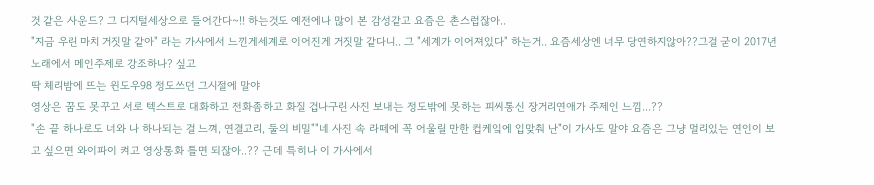것 같은 사운드? 그 디지털세상으로 들어간다~!! 하는것도 예전에나 많이 본 감성같고 요즘은 촌스럽잖아..
"지금 우린 마치 거짓말 같아" 라는 가사에서 느낀게세계로 이어진게 거짓말 같다니.. 그 "세계가 이어져있다" 하는거.. 요즘세상엔 너무 당연하지않아??그걸 굳이 2017년 노래에서 메인주제로 강조하나? 싶고
딱 체리밤에 뜨는 윈도우98 정도쓰던 그시절에 말야
영상은 꿈도 못꾸고 서로 텍스트로 대화하고 전화좀하고 화질 겁나구린 사진 보내는 정도밖에 못하는 피씨통신 장거리연애가 주제인 느낌...??
"손 끝 하나로도 너와 나 하나되는 걸 느껴, 연결고리, 둘의 비밀""네 사진 속 라떼에 꼭 어울릴 만한 컵케잌에 입맞춰 난"이 가사도 말야 요즘은 그냥 멀리있는 연인이 보고 싶으면 와이파이 켜고 영상통화 틀면 되잖아..?? 근데 특히나 이 가사에서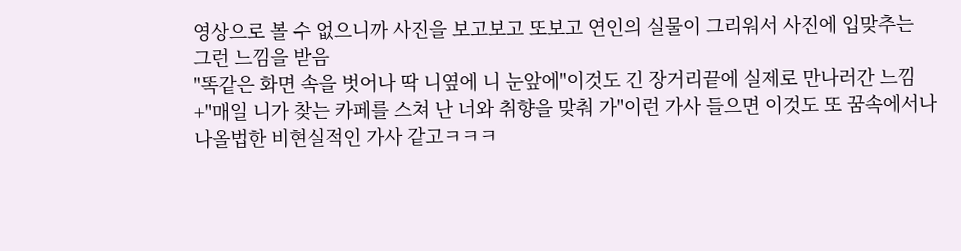영상으로 볼 수 없으니까 사진을 보고보고 또보고 연인의 실물이 그리워서 사진에 입맞추는 그런 느낌을 받음
"똑같은 화면 속을 벗어나 딱 니옆에 니 눈앞에"이것도 긴 장거리끝에 실제로 만나러간 느낌
+"매일 니가 찾는 카페를 스쳐 난 너와 취향을 맞춰 가"이런 가사 들으면 이것도 또 꿈속에서나 나올법한 비현실적인 가사 같고ㅋㅋㅋ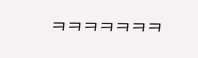ㅋㅋㅋㅋㅋㅋㅋ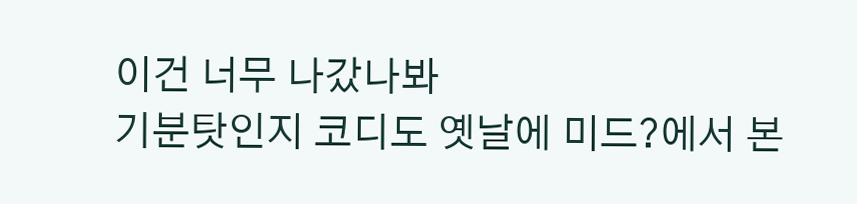이건 너무 나갔나봐
기분탓인지 코디도 옛날에 미드?에서 본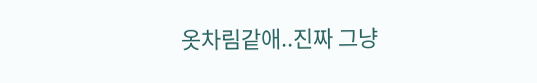옷차림같애..진짜 그냥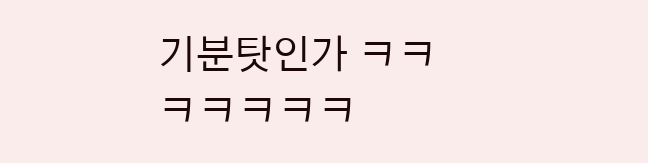기분탓인가 ㅋㅋㅋㅋㅋㅋㅋ